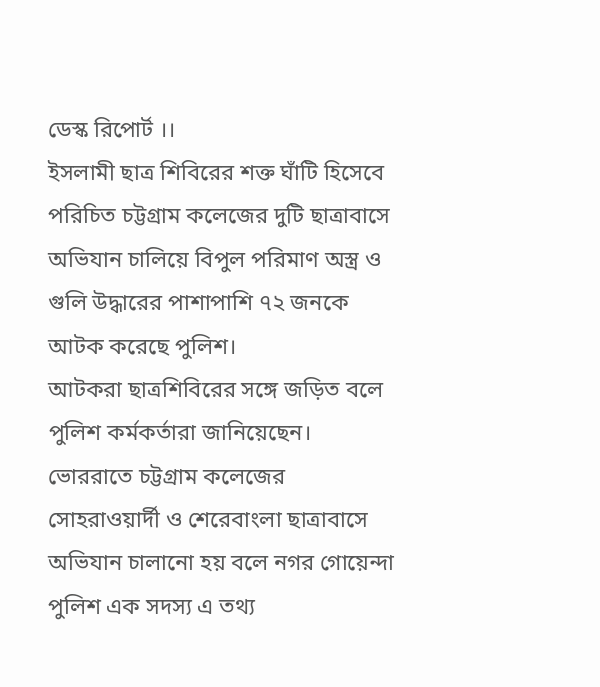ডেস্ক রিপোর্ট ।।
ইসলামী ছাত্র শিবিরের শক্ত ঘাঁটি হিসেবে পরিচিত চট্টগ্রাম কলেজের দুটি ছাত্রাবাসে অভিযান চালিয়ে বিপুল পরিমাণ অস্ত্র ও গুলি উদ্ধারের পাশাপাশি ৭২ জনকে আটক করেছে পুলিশ।
আটকরা ছাত্রশিবিরের সঙ্গে জড়িত বলে পুলিশ কর্মকর্তারা জানিয়েছেন। ভোররাতে চট্টগ্রাম কলেজের সোহরাওয়ার্দী ও শেরেবাংলা ছাত্রাবাসে অভিযান চালানো হয় বলে নগর গোয়েন্দা পুলিশ এক সদস্য এ তথ্য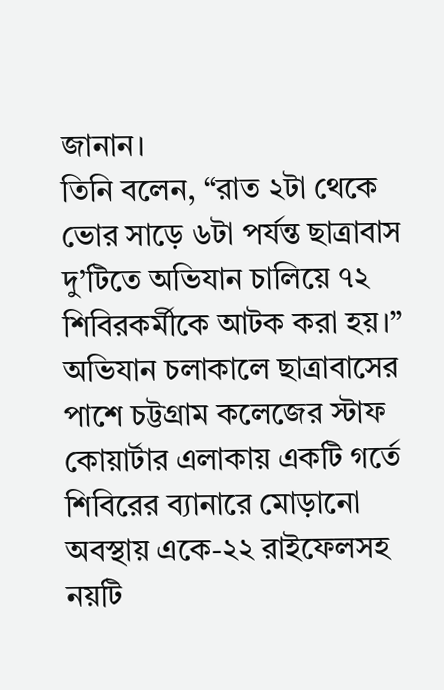জানান।
তিনি বলেন, “রাত ২টা থেকে ভোর সাড়ে ৬টা পর্যন্ত ছাত্রাবাস দু’টিতে অভিযান চালিয়ে ৭২ শিবিরকর্মীকে আটক করা হয়।” অভিযান চলাকালে ছাত্রাবাসের পাশে চট্টগ্রাম কলেজের স্টাফ কোয়ার্টার এলাকায় একটি গর্তে শিবিরের ব্যানারে মোড়ানো অবস্থায় একে-২২ রাইফেলসহ নয়টি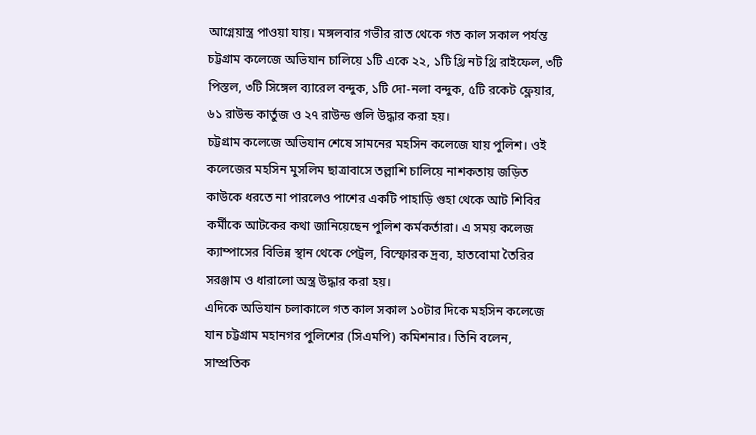আগ্নেয়াস্ত্র পাওয়া যায়। মঙ্গলবার গভীর রাত থেকে গত কাল সকাল পর্যন্ত চট্টগ্রাম কলেজে অভিযান চালিয়ে ১টি একে ২২, ১টি থ্রি নট থ্রি রাইফেল, ৩টি পিস্তল, ৩টি সিঙ্গেল ব্যারেল বন্দুক, ১টি দো-নলা বন্দুক, ৫টি রকেট ফ্লেয়ার, ৬১ রাউন্ড কার্তুজ ও ২৭ রাউন্ড গুলি উদ্ধার করা হয়।
চট্টগ্রাম কলেজে অভিযান শেষে সামনের মহসিন কলেজে যায় পুলিশ। ওই কলেজের মহসিন মুসলিম ছাত্রাবাসে তল্লাশি চালিয়ে নাশকতায় জড়িত কাউকে ধরতে না পারলেও পাশের একটি পাহাড়ি গুহা থেকে আট শিবির কর্মীকে আটকের কথা জানিয়েছেন পুলিশ কর্মকর্তারা। এ সময় কলেজ ক্যাম্পাসের বিভিন্ন স্থান থেকে পেট্রল, বিস্ফোরক দ্রব্য, হাতবোমা তৈরির সরঞ্জাম ও ধারালো অস্ত্র উদ্ধার করা হয়।
এদিকে অভিযান চলাকালে গত কাল সকাল ১০টার দিকে মহসিন কলেজে যান চট্টগ্রাম মহানগর পুলিশের (সিএমপি) কমিশনার। তিনি বলেন, সাম্প্রতিক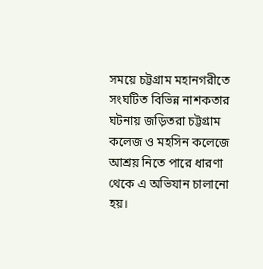সময়ে চট্টগ্রাম মহানগরীতে সংঘটিত বিভিন্ন নাশকতার ঘটনায় জড়িতরা চট্টগ্রাম কলেজ ও মহসিন কলেজে আশ্রয় নিতে পারে ধারণা থেকে এ অভিযান চালানো হয়।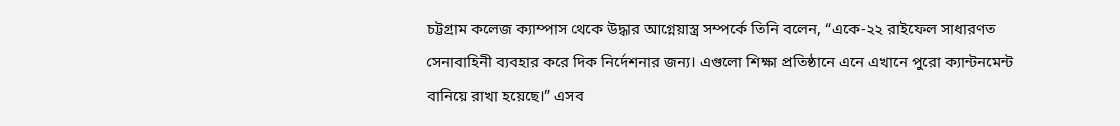চট্টগ্রাম কলেজ ক্যাম্পাস থেকে উদ্ধার আগ্নেয়াস্ত্র সম্পর্কে তিনি বলেন, “একে-২২ রাইফেল সাধারণত সেনাবাহিনী ব্যবহার করে দিক নির্দেশনার জন্য। এগুলো শিক্ষা প্রতিষ্ঠানে এনে এখানে পুরো ক্যান্টনমেন্ট বানিয়ে রাখা হয়েছে।” এসব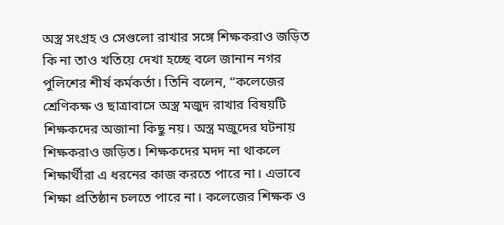অস্ত্র সংগ্রহ ও সেগুলো রাখার সঙ্গে শিক্ষকরাও জড়িত কি না তাও খতিয়ে দেখা হচ্ছে বলে জানান নগর পুলিশের শীর্ষ কর্মকর্তা। তিনি বলেন, “কলেজের শ্রেণিকক্ষ ও ছাত্রাবাসে অস্ত্র মজুদ রাখার বিষয়টি শিক্ষকদের অজানা কিছু নয়। অস্ত্র মজুদের ঘটনায় শিক্ষকরাও জড়িত। শিক্ষকদের মদদ না থাকলে শিক্ষার্থীরা এ ধরনের কাজ করতে পারে না। এভাবে শিক্ষা প্রতিষ্ঠান চলতে পারে না। কলেজের শিক্ষক ও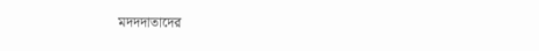মদদদাতাদের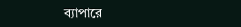ব্যাপারে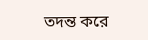তদন্ত করে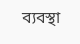ব্যবস্থা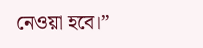নেওয়া হবে।”